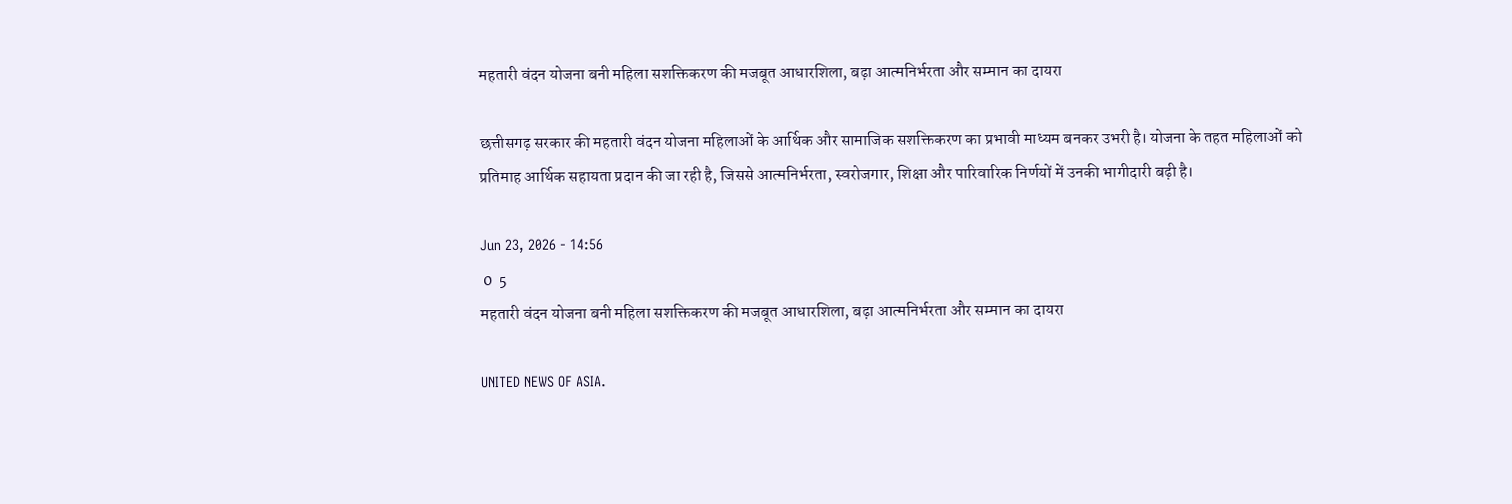महतारी वंदन योजना बनी महिला सशक्तिकरण की मजबूत आधारशिला, बढ़ा आत्मनिर्भरता और सम्मान का दायरा

छत्तीसगढ़ सरकार की महतारी वंदन योजना महिलाओं के आर्थिक और सामाजिक सशक्तिकरण का प्रभावी माध्यम बनकर उभरी है। योजना के तहत महिलाओं को प्रतिमाह आर्थिक सहायता प्रदान की जा रही है, जिससे आत्मनिर्भरता, स्वरोजगार, शिक्षा और पारिवारिक निर्णयों में उनकी भागीदारी बढ़ी है।

Jun 23, 2026 - 14:56
 0  5
महतारी वंदन योजना बनी महिला सशक्तिकरण की मजबूत आधारशिला, बढ़ा आत्मनिर्भरता और सम्मान का दायरा

UNITED NEWS OF ASIA.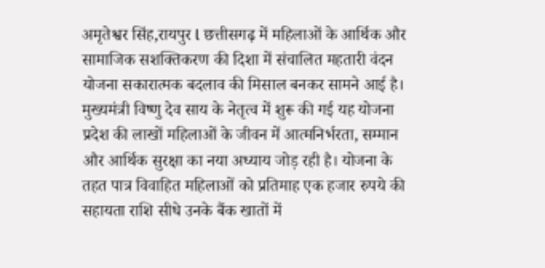अमृतेश्वर सिंह,रायपुर l छत्तीसगढ़ में महिलाओं के आर्थिक और सामाजिक सशक्तिकरण की दिशा में संचालित महतारी वंदन योजना सकारात्मक बदलाव की मिसाल बनकर सामने आई है। मुख्यमंत्री विष्णु देव साय के नेतृत्व में शुरू की गई यह योजना प्रदेश की लाखों महिलाओं के जीवन में आत्मनिर्भरता, सम्मान और आर्थिक सुरक्षा का नया अध्याय जोड़ रही है। योजना के तहत पात्र विवाहित महिलाओं को प्रतिमाह एक हजार रुपये की सहायता राशि सीधे उनके बैंक खातों में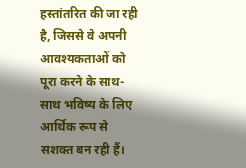हस्तांतरित की जा रही है, जिससे वे अपनी आवश्यकताओं को पूरा करने के साथ-साथ भविष्य के लिए आर्थिक रूप से सशक्त बन रही हैं।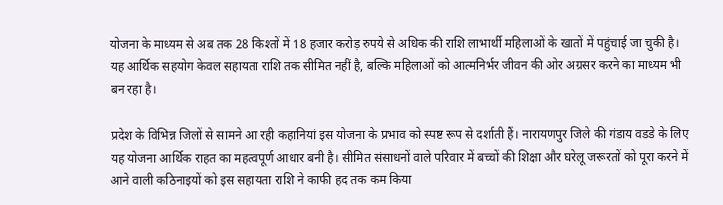योजना के माध्यम से अब तक 28 किश्तों में 18 हजार करोड़ रुपये से अधिक की राशि लाभार्थी महिलाओं के खातों में पहुंचाई जा चुकी है। यह आर्थिक सहयोग केवल सहायता राशि तक सीमित नहीं है, बल्कि महिलाओं को आत्मनिर्भर जीवन की ओर अग्रसर करने का माध्यम भी बन रहा है।

प्रदेश के विभिन्न जिलों से सामने आ रही कहानियां इस योजना के प्रभाव को स्पष्ट रूप से दर्शाती हैं। नारायणपुर जिले की गंडाय वडडे के लिए यह योजना आर्थिक राहत का महत्वपूर्ण आधार बनी है। सीमित संसाधनों वाले परिवार में बच्चों की शिक्षा और घरेलू जरूरतों को पूरा करने में आने वाली कठिनाइयों को इस सहायता राशि ने काफी हद तक कम किया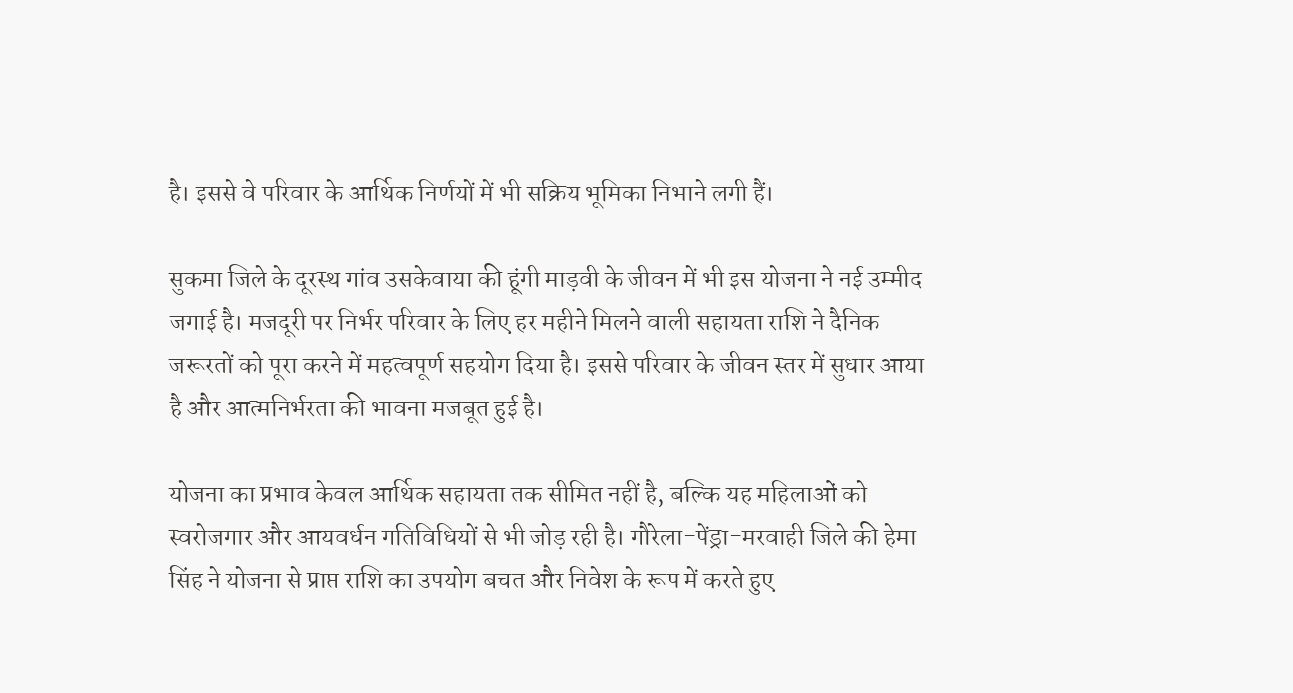है। इससे वे परिवार के आर्थिक निर्णयों में भी सक्रिय भूमिका निभाने लगी हैं।

सुकमा जिले के दूरस्थ गांव उसकेवाया की हूंगी माड़वी के जीवन में भी इस योजना ने नई उम्मीद जगाई है। मजदूरी पर निर्भर परिवार के लिए हर महीने मिलने वाली सहायता राशि ने दैनिक जरूरतों को पूरा करने में महत्वपूर्ण सहयोग दिया है। इससे परिवार के जीवन स्तर में सुधार आया है और आत्मनिर्भरता की भावना मजबूत हुई है।

योजना का प्रभाव केवल आर्थिक सहायता तक सीमित नहीं है, बल्कि यह महिलाओं को स्वरोजगार और आयवर्धन गतिविधियों से भी जोड़ रही है। गौरेला-पेंड्रा-मरवाही जिले की हेमा सिंह ने योजना से प्राप्त राशि का उपयोग बचत और निवेश के रूप में करते हुए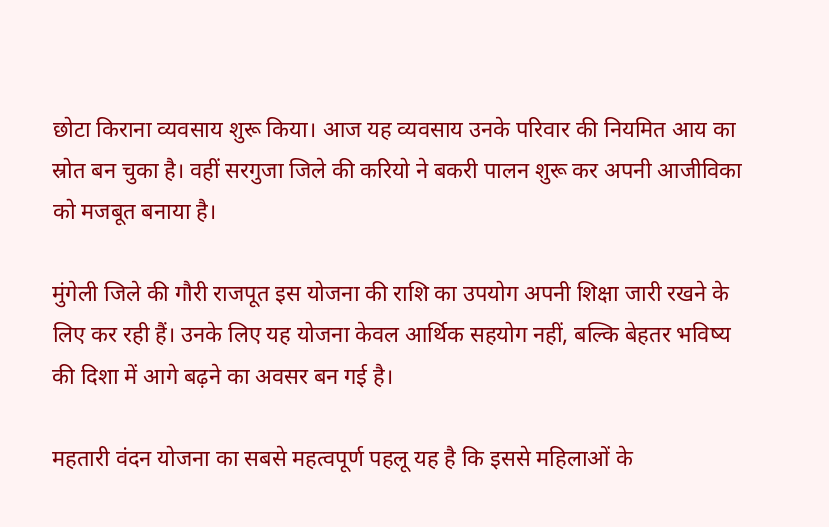छोटा किराना व्यवसाय शुरू किया। आज यह व्यवसाय उनके परिवार की नियमित आय का स्रोत बन चुका है। वहीं सरगुजा जिले की करियो ने बकरी पालन शुरू कर अपनी आजीविका को मजबूत बनाया है।

मुंगेली जिले की गौरी राजपूत इस योजना की राशि का उपयोग अपनी शिक्षा जारी रखने के लिए कर रही हैं। उनके लिए यह योजना केवल आर्थिक सहयोग नहीं, बल्कि बेहतर भविष्य की दिशा में आगे बढ़ने का अवसर बन गई है।

महतारी वंदन योजना का सबसे महत्वपूर्ण पहलू यह है कि इससे महिलाओं के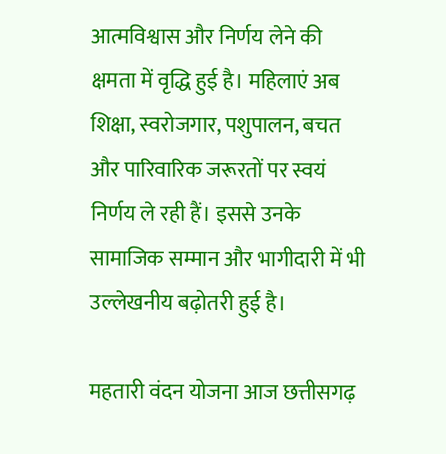आत्मविश्वास और निर्णय लेने की क्षमता में वृद्धि हुई है। महिलाएं अब शिक्षा, स्वरोजगार, पशुपालन, बचत और पारिवारिक जरूरतों पर स्वयं निर्णय ले रही हैं। इससे उनके सामाजिक सम्मान और भागीदारी में भी उल्लेखनीय बढ़ोतरी हुई है।

महतारी वंदन योजना आज छत्तीसगढ़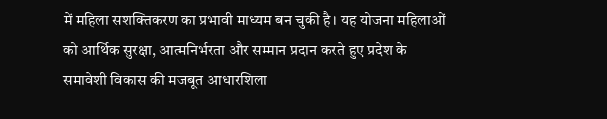में महिला सशक्तिकरण का प्रभावी माध्यम बन चुकी है। यह योजना महिलाओं को आर्थिक सुरक्षा, आत्मनिर्भरता और सम्मान प्रदान करते हुए प्रदेश के समावेशी विकास की मजबूत आधारशिला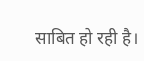साबित हो रही है।